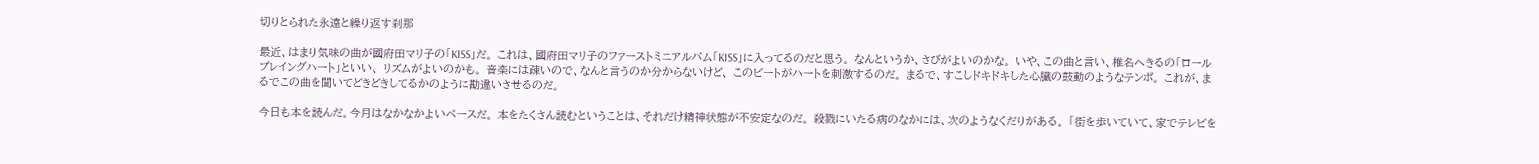切りとられた永遠と繰り返す刹那

最近、はまり気味の曲が國府田マリ子の「KISS」だ。 これは、國府田マリ子のファーストミニアルバム「KISS」に入ってるのだと思う。 なんというか、さびがよいのかな。 いや、この曲と言い、椎名へきるの「ロールプレイングハート」といい、 リズムがよいのかも。 音楽には疎いので、なんと言うのか分からないけど、 このビートがハートを刺激するのだ。 まるで、すこしドキドキした心臓の鼓動のようなテンポ。 これが、まるでこの曲を聞いてどきどきしてるかのように勘違いさせるのだ。

今日も本を読んだ。今月はなかなかよいペースだ。 本をたくさん読むということは、それだけ精神状態が不安定なのだ。 殺戮にいたる病のなかには、次のようなくだりがある。 「街を歩いていて、家でテレビを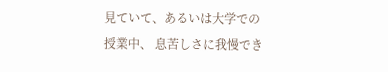見ていて、あるいは大学での授業中、 息苦しさに我慢でき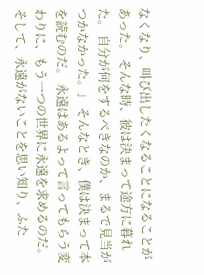なくなり、叫び出したくなることになることがあった。 そんな時、彼は決まって途方に暮れた。 自分が何をするべきなのか、まるで見当がつかなかった。」 そんなとき、僕は決まって本を読むのだ。 永遠はあるよって言ってもらう変わりに、もう一つの世界に永遠を求めるのだ。 そして、永遠がないことを思い知り、ふた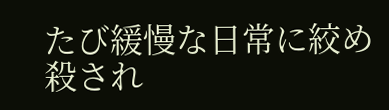たび緩慢な日常に絞め殺され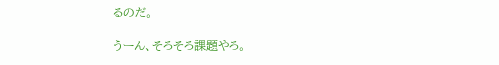るのだ。

うーん、そろそろ課題やろ。